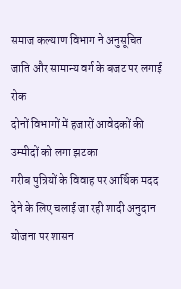समाज कल्याण विभाग ने अनुसूचित जाति और सामान्य वर्ग के बजट पर लगाई रोक
दोनों विभागों में हजारों आवेदकों की उम्मीदों को लगा झटका
गरीब पुत्रियों के विवाह पर आर्थिक मदद देने के लिए चलाई जा रही शादी अनुदान योजना पर शासन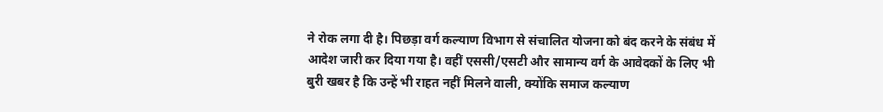ने रोक लगा दी है। पिछड़ा वर्ग कल्याण विभाग से संचालित योजना को बंद करने के संबंध में आदेश जारी कर दिया गया है। वहीं एससी/एसटी और सामान्य वर्ग के आवेदकों के लिए भी बुरी खबर है कि उन्हें भी राहत नहीं मिलने वाली, क्योंकि समाज कल्याण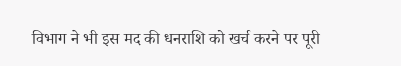विभाग ने भी इस मद की धनराशि को खर्च करने पर पूरी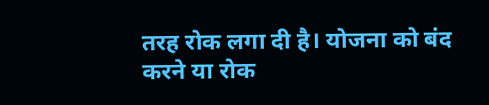तरह रोक लगा दी है। योजना को बंद करने या रोक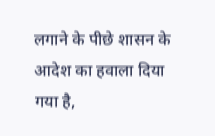लगाने के पीछे शासन के आदेश का हवाला दिया गया है,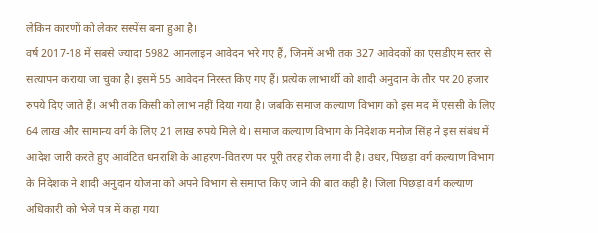लेकिन कारणों को लेकर सस्पेंस बना हुआ है।
वर्ष 2017-18 में सबसे ज्यादा 5982 आनलाइन आवेदन भरे गए हैं, जिनमें अभी तक 327 आवेदकों का एसडीएम स्तर से सत्यापन कराया जा चुका है। इसमें 55 आवेदन निरस्त किए गए हैं। प्रत्येक लाभार्थी को शादी अनुदान के तौर पर 20 हजार रुपये दिए जाते हैं। अभी तक किसी को लाभ नहीं दिया गया है। जबकि समाज कल्याण विभाग को इस मद में एससी के लिए 64 लाख और सामान्य वर्ग के लिए 21 लाख रुपये मिले थे। समाज कल्याण विभाग के निदेशक मनोज सिंह ने इस संबंध में आदेश जारी करते हुए आवंटित धनराशि के आहरण-वितरण पर पूरी तरह रोक लगा दी है। उधर, पिछड़ा वर्ग कल्याण विभाग के निदेशक ने शादी अनुदान योजना को अपने विभाग से समाप्त किए जाने की बात कही है। जिला पिछड़ा वर्ग कल्याण अधिकारी को भेजे पत्र में कहा गया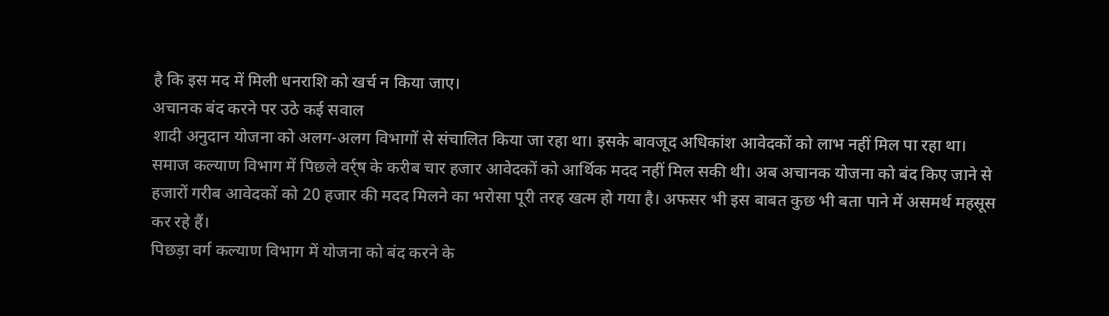है कि इस मद में मिली धनराशि को खर्च न किया जाए।
अचानक बंद करने पर उठे कई सवाल
शादी अनुदान योजना को अलग-अलग विभागों से संचालित किया जा रहा था। इसके बावजूद अधिकांश आवेदकों को लाभ नहीं मिल पा रहा था। समाज कल्याण विभाग में पिछले वर्र्ष के करीब चार हजार आवेदकों को आर्थिक मदद नहीं मिल सकी थी। अब अचानक योजना को बंद किए जाने से हजारों गरीब आवेदकों को 20 हजार की मदद मिलने का भरोसा पूरी तरह खत्म हो गया है। अफसर भी इस बाबत कुछ भी बता पाने में असमर्थ महसूस कर रहे हैं।
पिछड़ा वर्ग कल्याण विभाग में योजना को बंद करने के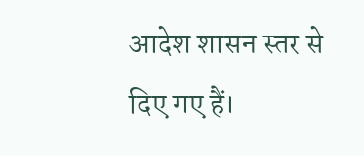आदेश शासन स्तर से दिए गए हैं।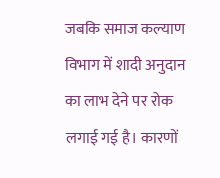जबकि समाज कल्याण विभाग में शादी अनुदान का लाभ देने पर रोक लगाई गई है। कारणों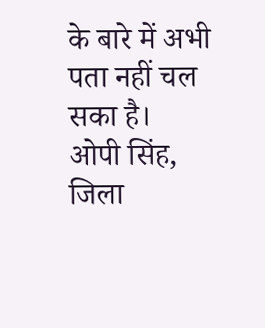के बारे में अभी पता नहीं चल सका है।
ओपी सिंह, जिला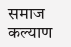समाज कल्याण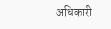अधिकारी